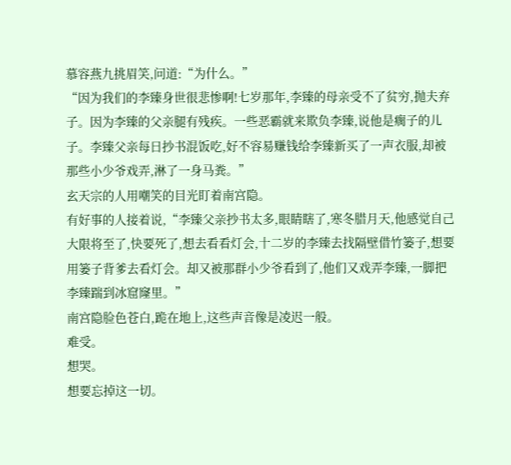慕容燕九挑眉笑,问道:“为什么。”
“因为我们的李臻身世很悲惨啊!七岁那年,李臻的母亲受不了贫穷,抛夫弃子。因为李臻的父亲腿有残疾。一些恶霸就来欺负李臻,说他是瘸子的儿子。李臻父亲每日抄书混饭吃,好不容易赚钱给李臻新买了一声衣服,却被那些小少爷戏弄,淋了一身马粪。”
玄天宗的人用嘲笑的目光盯着南宫隐。
有好事的人接着说,“李臻父亲抄书太多,眼睛瞎了,寒冬腊月天,他感觉自己大限将至了,快要死了,想去看看灯会,十二岁的李臻去找隔壁借竹篓子,想要用篓子背爹去看灯会。却又被那群小少爷看到了,他们又戏弄李臻,一脚把李臻踹到冰窟窿里。”
南宫隐脸色苍白,跪在地上,这些声音像是凌迟一般。
难受。
想哭。
想要忘掉这一切。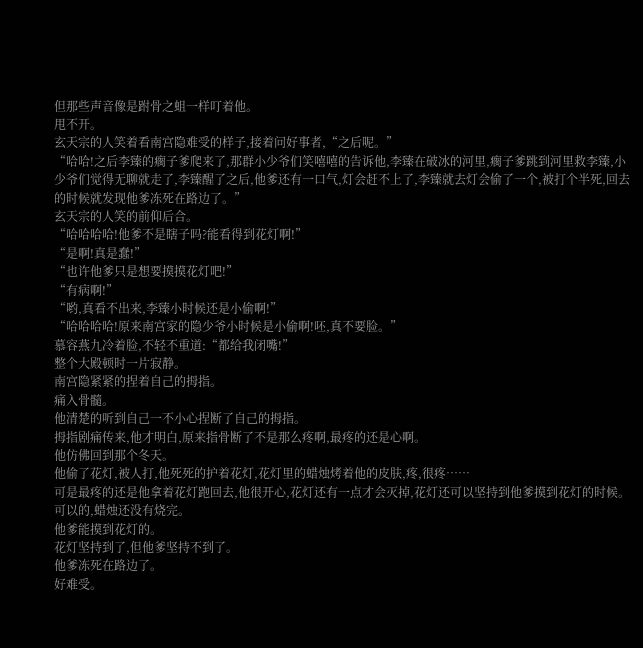但那些声音像是跗骨之蛆一样叮着他。
甩不开。
玄天宗的人笑着看南宫隐难受的样子,接着问好事者,“之后呢。”
“哈哈!之后李臻的瘸子爹爬来了,那群小少爷们笑嘻嘻的告诉他,李臻在破冰的河里,瘸子爹跳到河里救李臻,小少爷们觉得无聊就走了,李臻醒了之后,他爹还有一口气,灯会赶不上了,李臻就去灯会偷了一个,被打个半死,回去的时候就发现他爹冻死在路边了。”
玄天宗的人笑的前仰后合。
“哈哈哈哈!他爹不是瞎子吗?能看得到花灯啊!”
“是啊!真是蠢!”
“也许他爹只是想要摸摸花灯吧!”
“有病啊!”
“哟,真看不出来,李臻小时候还是小偷啊!”
“哈哈哈哈!原来南宫家的隐少爷小时候是小偷啊!呸,真不要脸。”
慕容燕九冷着脸,不轻不重道:“都给我闭嘴!”
整个大殿顿时一片寂静。
南宫隐紧紧的捏着自己的拇指。
痛入骨髓。
他清楚的听到自己一不小心捏断了自己的拇指。
拇指剧痛传来,他才明白,原来指骨断了不是那么疼啊,最疼的还是心啊。
他仿佛回到那个冬天。
他偷了花灯,被人打,他死死的护着花灯,花灯里的蜡烛烤着他的皮肤,疼,很疼……
可是最疼的还是他拿着花灯跑回去,他很开心,花灯还有一点才会灭掉,花灯还可以坚持到他爹摸到花灯的时候。
可以的,蜡烛还没有烧完。
他爹能摸到花灯的。
花灯坚持到了,但他爹坚持不到了。
他爹冻死在路边了。
好难受。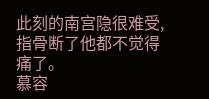此刻的南宫隐很难受,指骨断了他都不觉得痛了。
慕容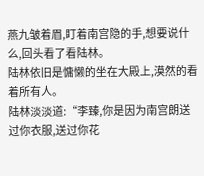燕九皱着眉,盯着南宫隐的手,想要说什么,回头看了看陆林。
陆林依旧是慵懒的坐在大殿上,漠然的看着所有人。
陆林淡淡道:“李臻,你是因为南宫朗送过你衣服,送过你花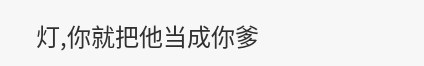灯,你就把他当成你爹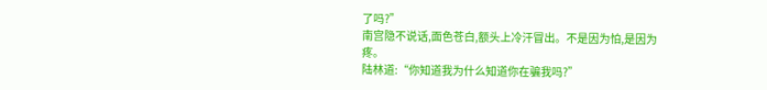了吗?”
南宫隐不说话,面色苍白,额头上冷汗冒出。不是因为怕,是因为疼。
陆林道:“你知道我为什么知道你在骗我吗?”